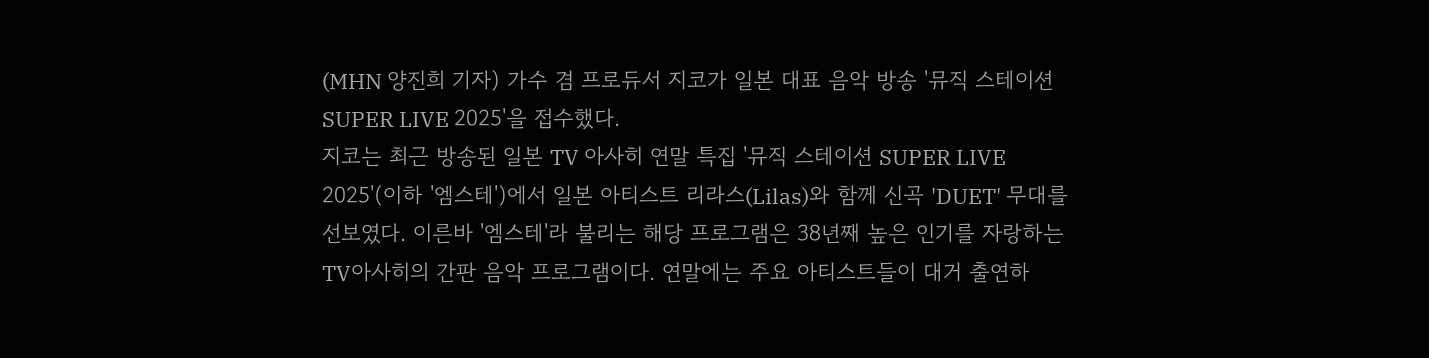(MHN 양진희 기자) 가수 겸 프로듀서 지코가 일본 대표 음악 방송 '뮤직 스테이션 SUPER LIVE 2025'을 접수했다.
지코는 최근 방송된 일본 TV 아사히 연말 특집 '뮤직 스테이션 SUPER LIVE 2025'(이하 '엠스테')에서 일본 아티스트 리라스(Lilas)와 함께 신곡 'DUET' 무대를 선보였다. 이른바 '엠스테'라 불리는 해당 프로그램은 38년째 높은 인기를 자랑하는 TV아사히의 간판 음악 프로그램이다. 연말에는 주요 아티스트들이 대거 출연하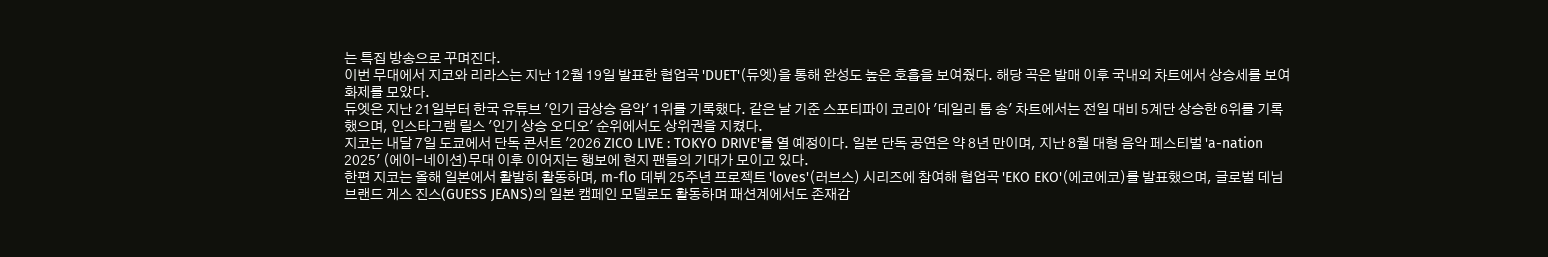는 특집 방송으로 꾸며진다.
이번 무대에서 지코와 리라스는 지난 12월 19일 발표한 협업곡 'DUET'(듀엣)을 통해 완성도 높은 호흡을 보여줬다. 해당 곡은 발매 이후 국내외 차트에서 상승세를 보여 화제를 모았다.
듀엣은 지난 21일부터 한국 유튜브 '인기 급상승 음악' 1위를 기록했다. 같은 날 기준 스포티파이 코리아 '데일리 톱 송' 차트에서는 전일 대비 5계단 상승한 6위를 기록했으며, 인스타그램 릴스 '인기 상승 오디오' 순위에서도 상위권을 지켰다.
지코는 내달 7일 도쿄에서 단독 콘서트 '2026 ZICO LIVE : TOKYO DRIVE'를 열 예정이다. 일본 단독 공연은 약 8년 만이며, 지난 8월 대형 음악 페스티벌 'a-nation 2025' (에이-네이션)무대 이후 이어지는 행보에 현지 팬들의 기대가 모이고 있다.
한편 지코는 올해 일본에서 활발히 활동하며, m-flo 데뷔 25주년 프로젝트 'loves'(러브스) 시리즈에 참여해 협업곡 'EKO EKO'(에코에코)를 발표했으며, 글로벌 데님 브랜드 게스 진스(GUESS JEANS)의 일본 캠페인 모델로도 활동하며 패션계에서도 존재감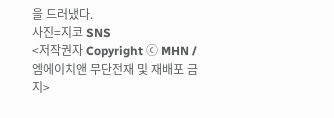을 드러냈다.
사진=지코 SNS
<저작권자 Copyright ⓒ MHN / 엠에이치앤 무단전재 및 재배포 금지>